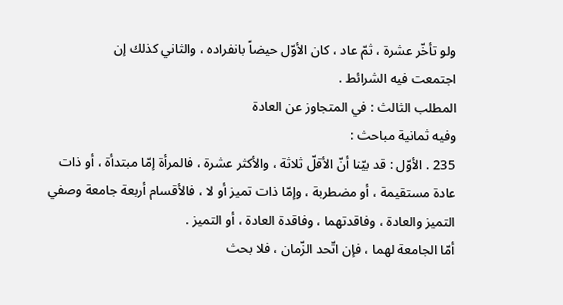ولو تأخّر عشرة ، ثمّ عاد ، كان الأوّل حيضاً بانفراده ، والثاني كذلك إن
اجتمعت فيه الشرائط .
المطلب الثالث : في المتجاوز عن العادة
وفيه ثمانية مباحث :
235 . الأوّل : قد بيّنا أنّ الأقلّ ثلاثة ، والأكثر عشرة ، فالمرأة إمّا مبتدأة ، أو ذات
عادة مستقيمة ، أو مضطربة ، وإمّا ذات تميز أو لا ، فالأقسام أربعة جامعة وصفي
التميز والعادة ، وفاقدتهما ، وفاقدة العادة ، أو التميز .
أمّا الجامعة لهما ، فإن اتّحد الزّمان ، فلا بحث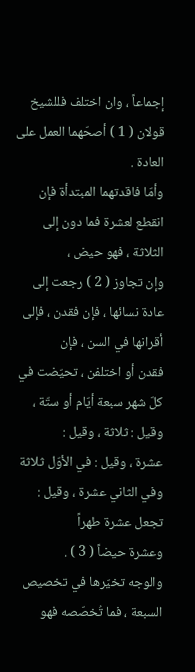إجماعاً ، وان اختلف فللشيخ
قولان ( 1 ) أصحّهما العمل على العادة .
وأمّا فاقدتهما المبتدأة فإن انقطع لعشرة فما دون إلى الثلاثة ، فهو حيض ،
وإن تجاوز ( 2 ) رجعت إلى عادة نسائها ، فإن فقدن ، فإلى أقرانها في السن ، فإن
فقدن أو اختلفن ، تحيّضت في كلّ شهر سبعة أيّام أو ستّة ، وقيل : ثلاثة ، وقيل :
عشرة ، وقيل : في الأوّل ثلاثة وفي الثاني عشرة ، وقيل : تجعل عشرة طهراً
وعشرة حيضاً ( 3 ) .
والوجه تخيّرها في تخصيص السبعة ، فما تُخصّصه فهو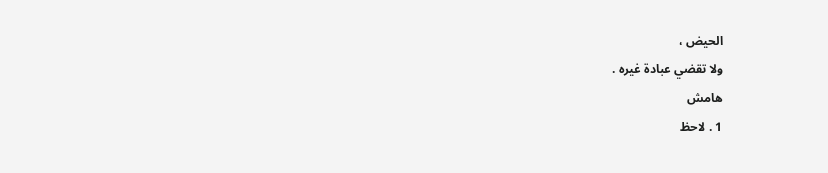الحيض ،
ولا تقضي عبادة غيره .
هامش
1 . لاحظ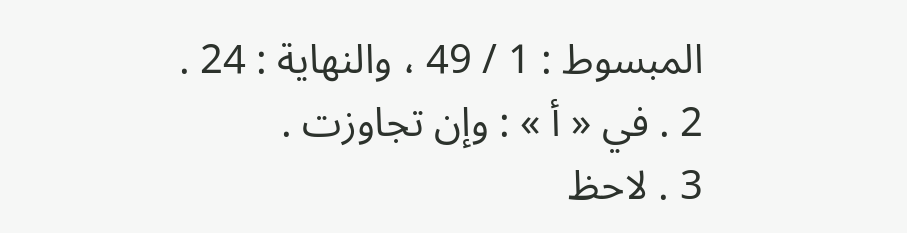المبسوط : 1 / 49 ، والنهاية : 24 .
2 . في « أ » : وإن تجاوزت .
3 . لاحظ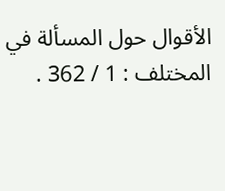الأقوال حول المسألة في المختلف : 1 / 362 .